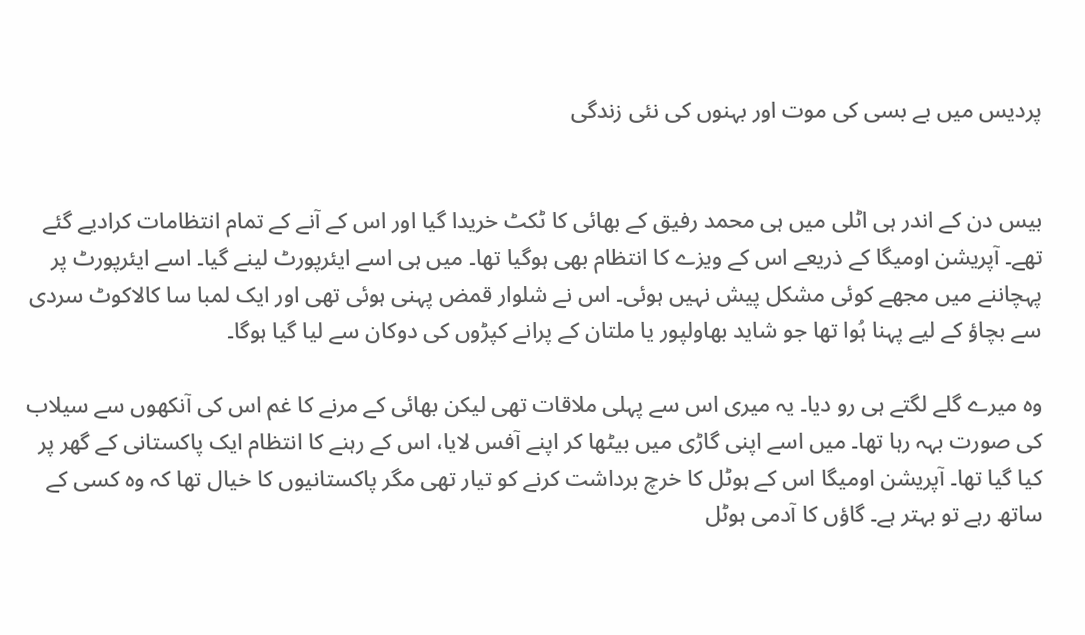پردیس میں بے بسی کی موت اور بہنوں کی نئی زندگی


بیس دن کے اندر ہی اٹلی میں ہی محمد رفیق کے بھائی کا ٹکٹ خریدا گیا اور اس کے آنے کے تمام انتظامات کرادیے گئے تھے۔ آپریشن اومیگا کے ذریعے اس کے ویزے کا انتظام بھی ہوگیا تھا۔ میں ہی اسے ایئرپورٹ لینے گیا۔ اسے ایئرپورٹ پر پہچاننے میں مجھے کوئی مشکل پیش نہیں ہوئی۔ اس نے شلوار قمض پہنی ہوئی تھی اور ایک لمبا سا کالاکوٹ سردی سے بچاؤ کے لیے پہنا ہُوا تھا جو شاید بھاولپور یا ملتان کے پرانے کپڑوں کی دوکان سے لیا گیا ہوگا۔

وہ میرے گلے لگتے ہی رو دیا۔ یہ میری اس سے پہلی ملاقات تھی لیکن بھائی کے مرنے کا غم اس کی آنکھوں سے سیلاب کی صورت بہہ رہا تھا۔ میں اسے اپنی گاڑی میں بیٹھا کر اپنے آفس لایا، اس کے رہنے کا انتظام ایک پاکستانی کے گھر پر کیا گیا تھا۔ آپریشن اومیگا اس کے ہوٹل کا خرچ برداشت کرنے کو تیار تھی مگر پاکستانیوں کا خیال تھا کہ وہ کسی کے ساتھ رہے تو بہتر ہے۔ گاؤں کا آدمی ہوٹل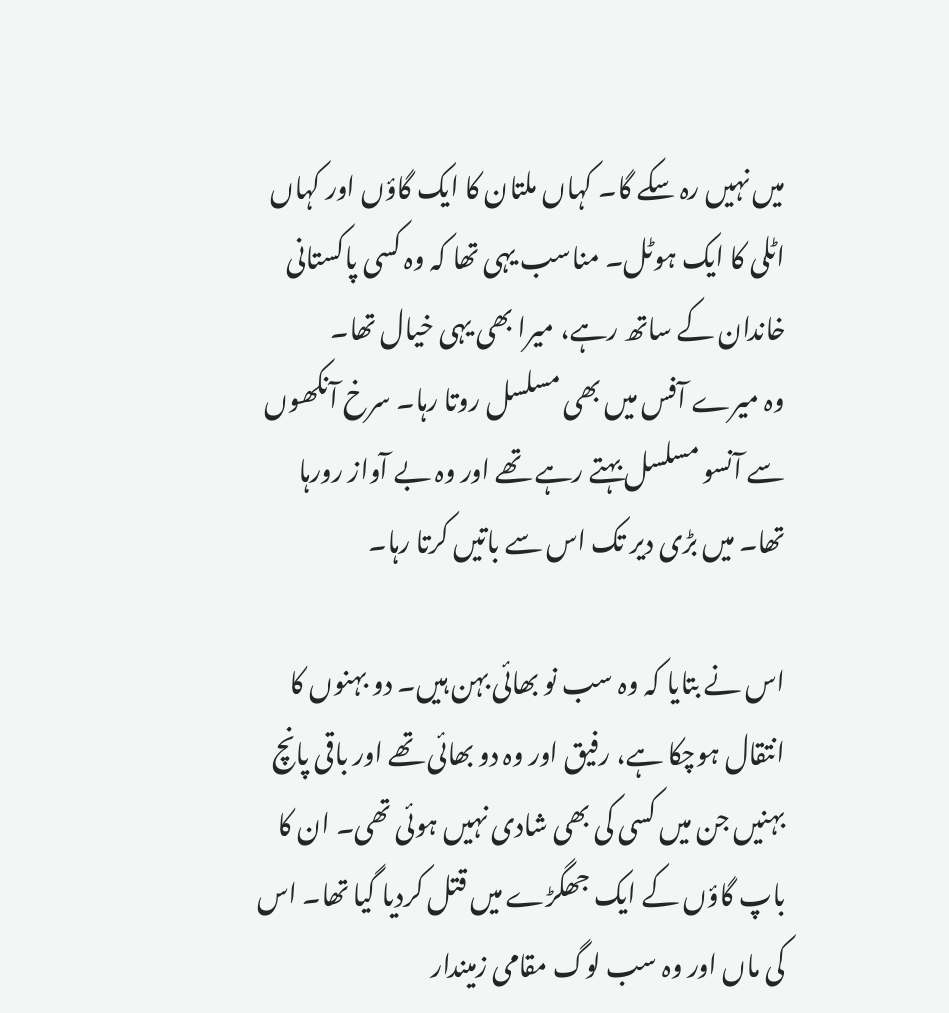میں نہیں رہ سکے گا۔ کہاں ملتان کا ایک گاؤں اور کہاں اٹلی کا ایک ہوٹل۔ مناسب یہی تھا کہ وہ کسی پاکستانی خاندان کے ساتھ رہے، میرا بھی یہی خیال تھا۔
وہ میرے آفس میں بھی مسلسل روتا رہا۔ سرخ آنکھوں سے آنسو مسلسل بہتے رہے تھے اور وہ بے آواز رورہا تھا۔ میں بڑی دیر تک اس سے باتیں کرتا رہا۔

اس نے بتایا کہ وہ سب نو بھائی بہن ہیں۔ دو بہنوں کا انتقال ہوچکا ہے، رفیق اور وہ دو بھائی تھے اور باقی پانچ بہنیں جن میں کسی کی بھی شادی نہیں ہوئی تھی۔ ان کا باپ گاؤں کے ایک جھگڑے میں قتل کردیا گیا تھا۔ اس کی ماں اور وہ سب لوگ مقامی زمیندار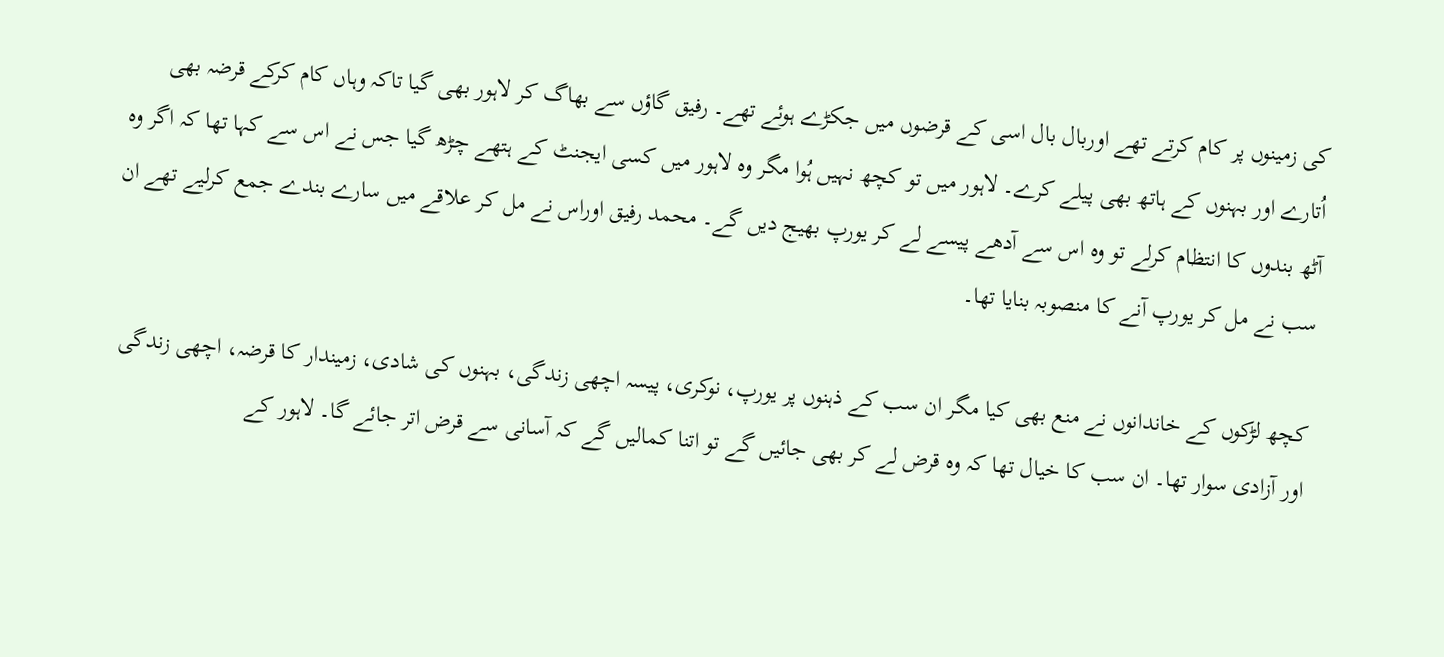کی زمینوں پر کام کرتے تھے اوربال بال اسی کے قرضوں میں جکڑے ہوئے تھے۔ رفیق گاؤں سے بھاگ کر لاہور بھی گیا تاکہ وہاں کام کرکے قرضہ بھی اُتارے اور بہنوں کے ہاتھ بھی پیلے کرے۔ لاہور میں تو کچھ نہیں ہُوا مگر وہ لاہور میں کسی ایجنٹ کے ہتھے چڑھ گیا جس نے اس سے کہا تھا کہ اگر وہ آٹھ بندوں کا انتظام کرلے تو وہ اس سے آدھے پیسے لے کر یورپ بھیج دیں گے۔ محمد رفیق اوراس نے مل کر علاقے میں سارے بندے جمع کرلیے تھے ان سب نے مل کر یورپ آنے کا منصوبہ بنایا تھا۔

کچھ لڑکوں کے خاندانوں نے منع بھی کیا مگر ان سب کے ذہنوں پر یورپ، نوکری، پیسہ اچھی زندگی، بہنوں کی شادی، زمیندار کا قرضہ، اچھی زندگی اور آزادی سوار تھا۔ ان سب کا خیال تھا کہ وہ قرض لے کر بھی جائیں گے تو اتنا کمالیں گے کہ آسانی سے قرض اتر جائے گا۔ لاہور کے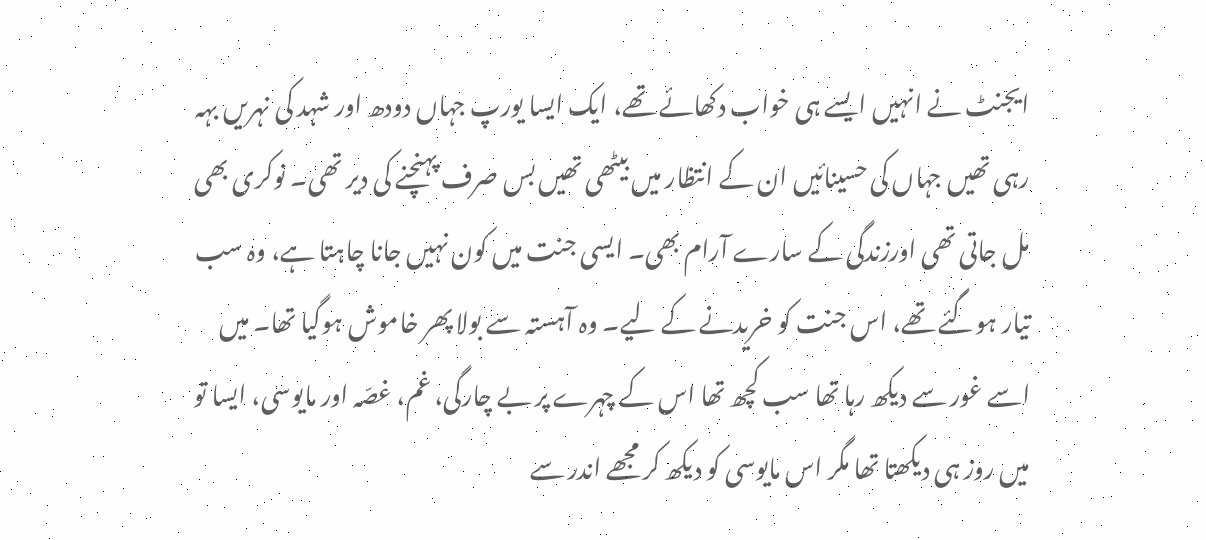ایجنٹ نے انہیں ایسے ہی خواب دکھائے تھے، ایک ایسا یورپ جہاں دودھ اور شہد کی نہریں بہہ رہی تھیں جہاں کی حسینائیں ان کے انتظار میں بیٹھی تھیں بس صرف پہنچنے کی دیر تھی۔ نوکری بھی مل جاتی تھی اورزندگی کے سارے آرام بھی۔ ایسی جنت میں کون نہیں جانا چاہتا ہے، وہ سب تیار ہوگئے تھے، اس جنت کو خریدنے کے لیے۔ وہ آہستہ سے بولا پھر خاموش ہوگیا تھا۔ میں اسے غور سے دیکھ رہا تھا سب کچھ تھا اس کے چہرے پر بے چارگی، غم، غصّہ اور مایوسی، ایسا تو میں روز ہی دیکھتا تھا مگر اس مایوسی کو دیکھ کر مجھے اندر سے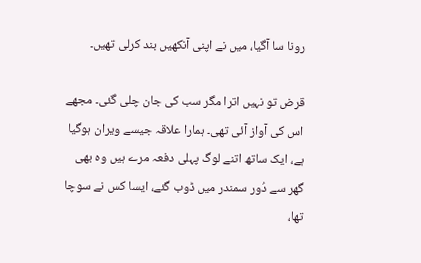رونا سا آگیا، میں نے اپنی آنکھیں بند کرلی تھیں۔

قرض تو نہیں اترا مگر سب کی جان چلی گئی۔ مجھے اس کی آواز آئی تھی۔ ہمارا علاقہ جیسے ویران ہوگیا ہے، ایک ساتھ اتنے لوگ پہلی دفعہ مرے ہیں وہ بھی گھر سے دُور سمندر میں ڈوب گئے، ایسا کس نے سوچا تھا،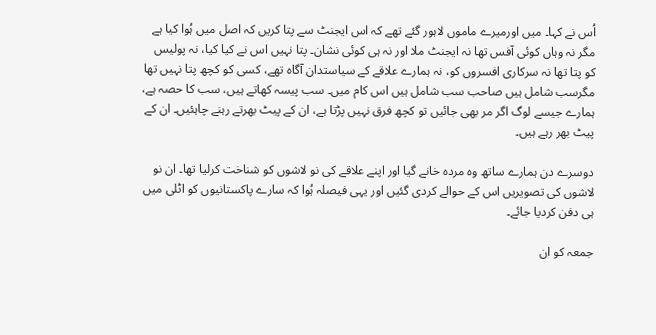اُس نے کہا۔ میں اورمیرے ماموں لاہور گئے تھے کہ اس ایجنٹ سے پتا کریں کہ اصل میں ہُوا کیا ہے مگر نہ وہاں کوئی آفس تھا نہ ایجنٹ ملا اور نہ ہی کوئی نشان۔ پتا نہیں اس نے کیا کیا، نہ پولیس کو پتا تھا نہ سرکاری افسروں کو، نہ ہمارے علاقے کے سیاستدان آگاہ تھے، کسی کو کچھ پتا نہیں تھا مگرسب شامل ہیں صاحب سب شامل ہیں اس کام میں۔ سب پیسہ کھاتے ہیں، سب کا حصہ ہے، ہمارے جیسے لوگ اگر مر بھی جائیں تو کچھ فرق نہیں پڑتا ہے، ان کے پیٹ بھرتے رہنے چاہئیں۔ ان کے پیٹ بھر رہے ہیں۔

دوسرے دن ہمارے ساتھ وہ مردہ خانے گیا اور اپنے علاقے کی نو لاشوں کو شناخت کرلیا تھا۔ ان نو لاشوں کی تصویریں اس کے حوالے کردی گئیں اور یہی فیصلہ ہُوا کہ سارے پاکستانیوں کو اٹلی میں ہی دفن کردیا جائے۔

جمعہ کو ان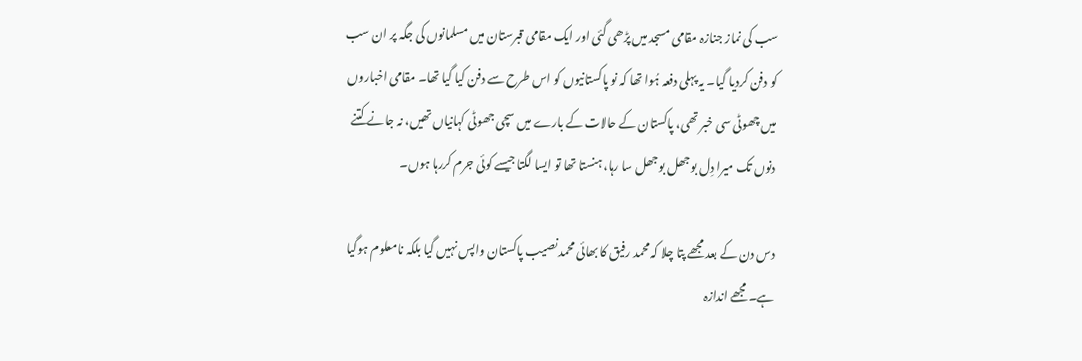سب کی نماز جنازہ مقامی مسجد میں پڑھی گئی اور ایک مقامی قبرستان میں مسلمانوں کی جگہ پر ان سب کو دفن کردیا گیا۔ یہ پہلی دفعہ ہُوا تھا کہ نو پاکستانیوں کو اس طرح سے دفن کیا گیا تھا۔ مقامی اخباروں میں چھوٹی سی خبر تھی، پاکستان کے حالات کے بارے میں سچی جھوٹی کہانیاں تھیں، نہ جانے کتنے دنوں تک میرا دِل بوجھل بوجھل سا رہا، ہنستا تھا تو ایسا لگتا جیسے کوئی جرم کررہا ہوں۔

دس دن کے بعد مجھے پتا چلا کہ محمد رفیق کا بھائی محمد نصیب پاکستان واپس نہیں گیا بلکہ نامعلوم ہوگیا ہے۔ مجھے اندازہ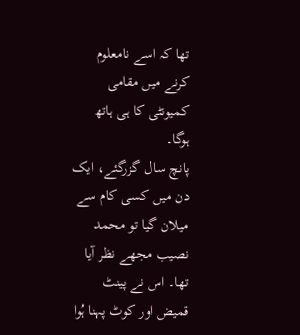تھا کہ اسے نامعلوم کرنے میں مقامی کمیونٹی کا ہی ہاتھ ہوگا۔
پانچ سال گزرگئے، ایک دن میں کسی کام سے میلان گیا تو محمد نصیب مجھے نظر آیا تھا۔ اس نے پینٹ قمیض اور کوٹ پہنا ہُوا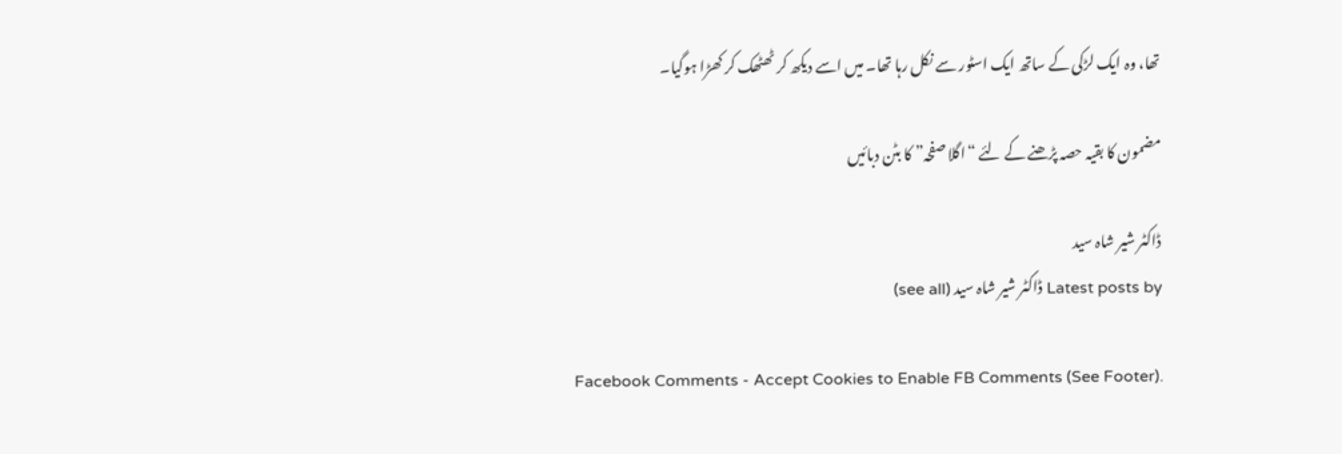تھا، وہ ایک لڑکی کے ساتھ ایک اسٹور سے نکل رہا تھا۔ میں اسے دیکھ کر ٹھٹھک کر کھڑا ہوگیا۔

مضمون کا بقیہ حصہ پڑھنے کے لئے “اگلا صفحہ” کا بٹن دبائیں

ڈاکٹر شیر شاہ سید
Latest posts by ڈاکٹر شیر شاہ سید (see all)

Facebook Comments - Accept Cookies to Enable FB Comments (See Footer).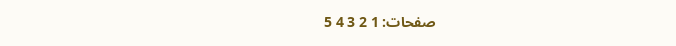صفحات: 1 2 3 4 5